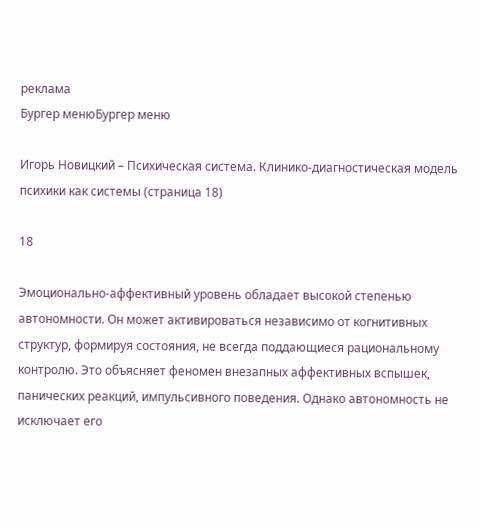реклама
Бургер менюБургер меню

Игорь Новицкий – Психическая система. Клинико-диагностическая модель психики как системы (страница 18)

18

Эмоционально-аффективный уровень обладает высокой степенью автономности. Он может активироваться независимо от когнитивных структур, формируя состояния, не всегда поддающиеся рациональному контролю. Это объясняет феномен внезапных аффективных вспышек, панических реакций, импульсивного поведения. Однако автономность не исключает его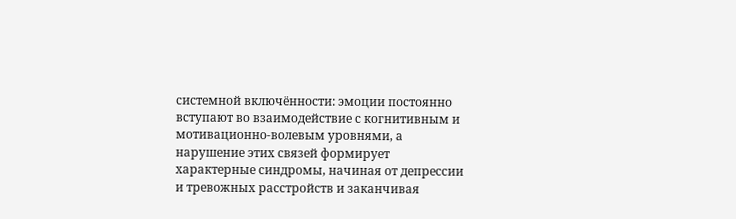системной включённости: эмоции постоянно вступают во взаимодействие с когнитивным и мотивационно-волевым уровнями, а нарушение этих связей формирует характерные синдромы, начиная от депрессии и тревожных расстройств и заканчивая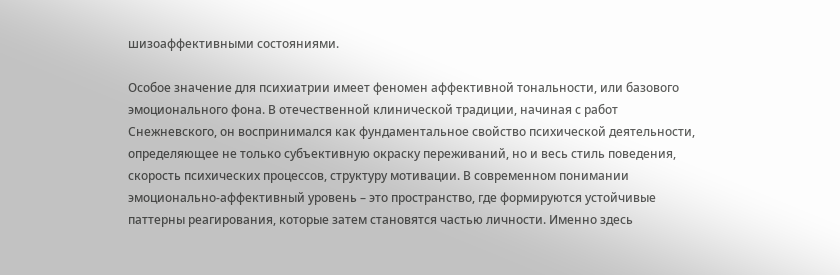шизоаффективными состояниями.

Особое значение для психиатрии имеет феномен аффективной тональности, или базового эмоционального фона. В отечественной клинической традиции, начиная с работ Снежневского, он воспринимался как фундаментальное свойство психической деятельности, определяющее не только субъективную окраску переживаний, но и весь стиль поведения, скорость психических процессов, структуру мотивации. В современном понимании эмоционально-аффективный уровень – это пространство, где формируются устойчивые паттерны реагирования, которые затем становятся частью личности. Именно здесь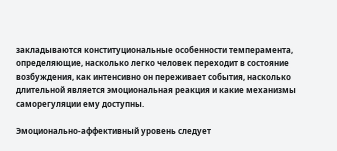закладываются конституциональные особенности темперамента, определяющие, насколько легко человек переходит в состояние возбуждения, как интенсивно он переживает события, насколько длительной является эмоциональная реакция и какие механизмы саморегуляции ему доступны.

Эмоционально-аффективный уровень следует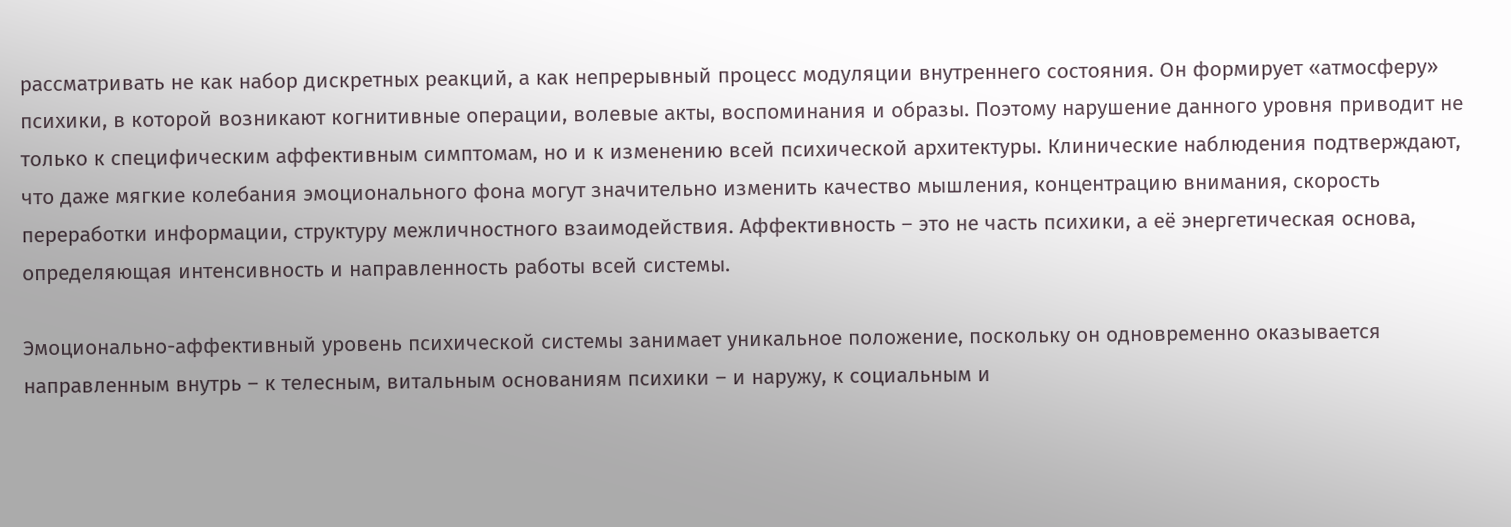рассматривать не как набор дискретных реакций, а как непрерывный процесс модуляции внутреннего состояния. Он формирует «атмосферу» психики, в которой возникают когнитивные операции, волевые акты, воспоминания и образы. Поэтому нарушение данного уровня приводит не только к специфическим аффективным симптомам, но и к изменению всей психической архитектуры. Клинические наблюдения подтверждают, что даже мягкие колебания эмоционального фона могут значительно изменить качество мышления, концентрацию внимания, скорость переработки информации, структуру межличностного взаимодействия. Аффективность – это не часть психики, а её энергетическая основа, определяющая интенсивность и направленность работы всей системы.

Эмоционально-аффективный уровень психической системы занимает уникальное положение, поскольку он одновременно оказывается направленным внутрь – к телесным, витальным основаниям психики – и наружу, к социальным и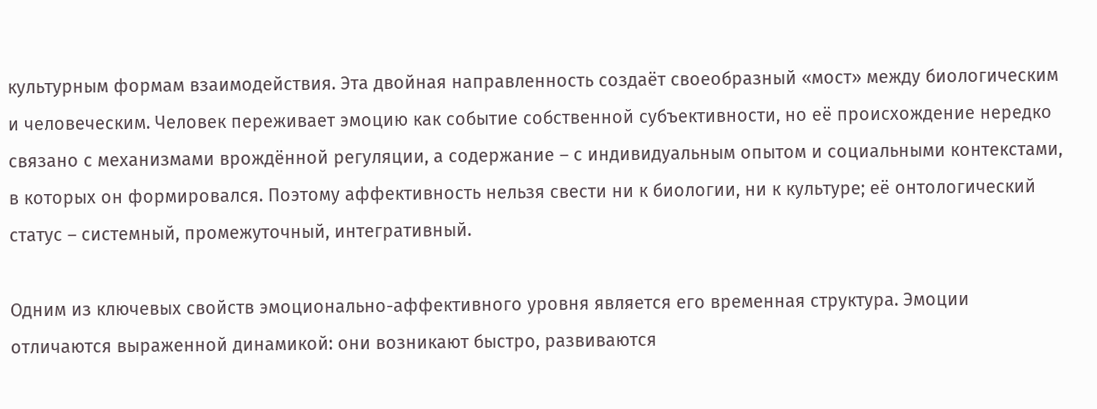культурным формам взаимодействия. Эта двойная направленность создаёт своеобразный «мост» между биологическим и человеческим. Человек переживает эмоцию как событие собственной субъективности, но её происхождение нередко связано с механизмами врождённой регуляции, а содержание – с индивидуальным опытом и социальными контекстами, в которых он формировался. Поэтому аффективность нельзя свести ни к биологии, ни к культуре; её онтологический статус – системный, промежуточный, интегративный.

Одним из ключевых свойств эмоционально-аффективного уровня является его временная структура. Эмоции отличаются выраженной динамикой: они возникают быстро, развиваются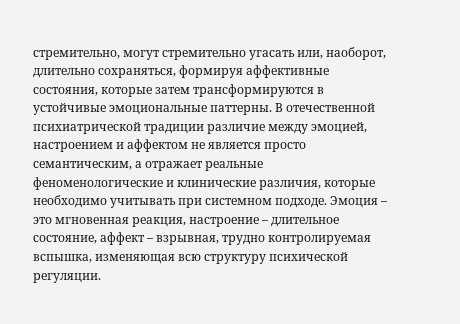стремительно, могут стремительно угасать или, наоборот, длительно сохраняться, формируя аффективные состояния, которые затем трансформируются в устойчивые эмоциональные паттерны. В отечественной психиатрической традиции различие между эмоцией, настроением и аффектом не является просто семантическим, а отражает реальные феноменологические и клинические различия, которые необходимо учитывать при системном подходе. Эмоция – это мгновенная реакция, настроение – длительное состояние, аффект – взрывная, трудно контролируемая вспышка, изменяющая всю структуру психической регуляции.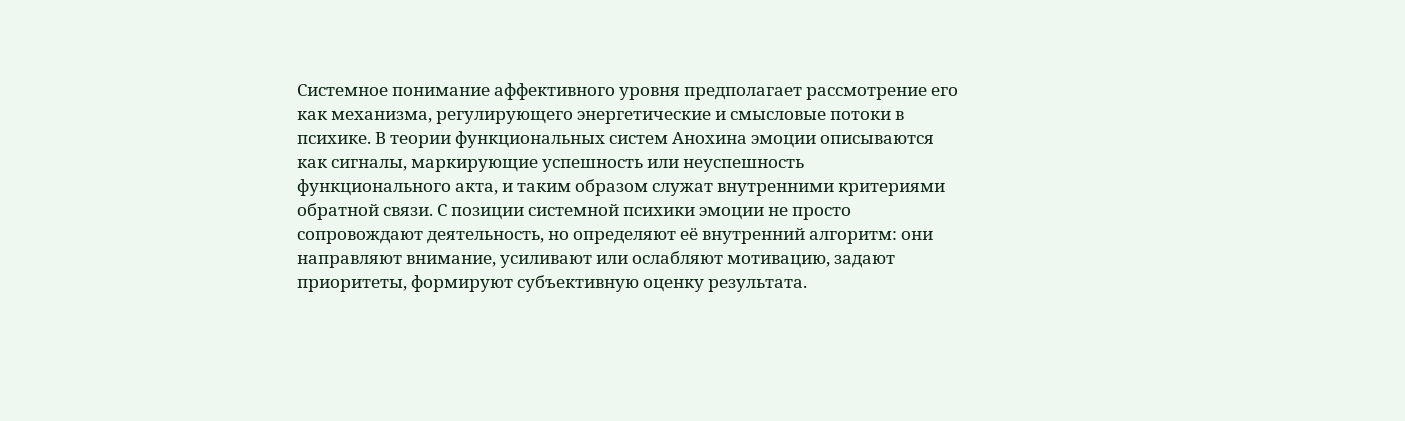Системное понимание аффективного уровня предполагает рассмотрение его как механизма, регулирующего энергетические и смысловые потоки в психике. В теории функциональных систем Анохина эмоции описываются как сигналы, маркирующие успешность или неуспешность функционального акта, и таким образом служат внутренними критериями обратной связи. С позиции системной психики эмоции не просто сопровождают деятельность, но определяют её внутренний алгоритм: они направляют внимание, усиливают или ослабляют мотивацию, задают приоритеты, формируют субъективную оценку результата.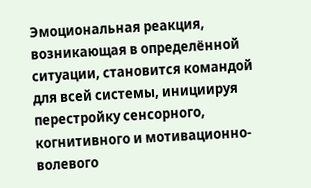Эмоциональная реакция, возникающая в определённой ситуации, становится командой для всей системы, инициируя перестройку сенсорного, когнитивного и мотивационно-волевого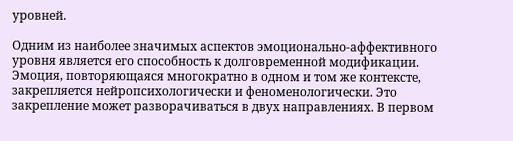уровней.

Одним из наиболее значимых аспектов эмоционально-аффективного уровня является его способность к долговременной модификации. Эмоция, повторяющаяся многократно в одном и том же контексте, закрепляется нейропсихологически и феноменологически. Это закрепление может разворачиваться в двух направлениях. В первом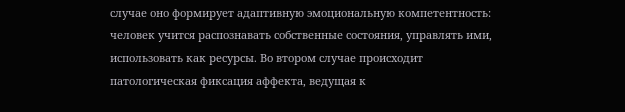случае оно формирует адаптивную эмоциональную компетентность: человек учится распознавать собственные состояния, управлять ими, использовать как ресурсы. Во втором случае происходит патологическая фиксация аффекта, ведущая к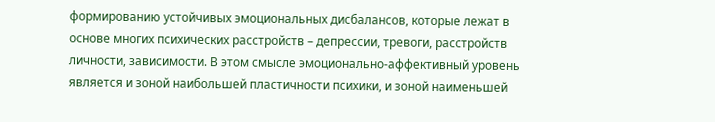формированию устойчивых эмоциональных дисбалансов, которые лежат в основе многих психических расстройств – депрессии, тревоги, расстройств личности, зависимости. В этом смысле эмоционально-аффективный уровень является и зоной наибольшей пластичности психики, и зоной наименьшей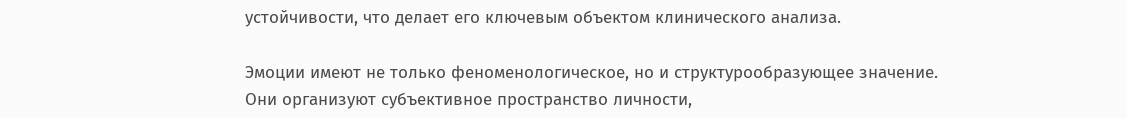устойчивости, что делает его ключевым объектом клинического анализа.

Эмоции имеют не только феноменологическое, но и структурообразующее значение. Они организуют субъективное пространство личности,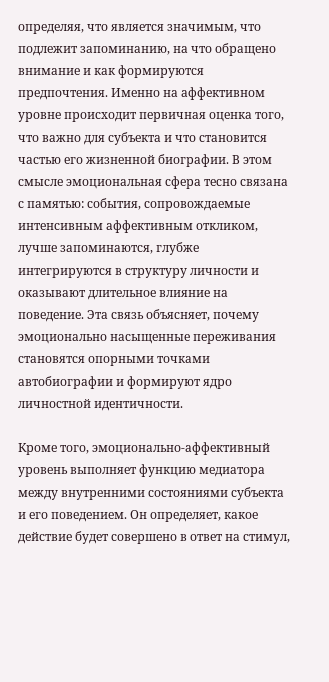определяя, что является значимым, что подлежит запоминанию, на что обращено внимание и как формируются предпочтения. Именно на аффективном уровне происходит первичная оценка того, что важно для субъекта и что становится частью его жизненной биографии. В этом смысле эмоциональная сфера тесно связана с памятью: события, сопровождаемые интенсивным аффективным откликом, лучше запоминаются, глубже интегрируются в структуру личности и оказывают длительное влияние на поведение. Эта связь объясняет, почему эмоционально насыщенные переживания становятся опорными точками автобиографии и формируют ядро личностной идентичности.

Кроме того, эмоционально-аффективный уровень выполняет функцию медиатора между внутренними состояниями субъекта и его поведением. Он определяет, какое действие будет совершено в ответ на стимул,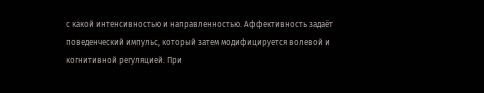с какой интенсивностью и направленностью. Аффективность задаёт поведенческий импульс, который затем модифицируется волевой и когнитивной регуляцией. При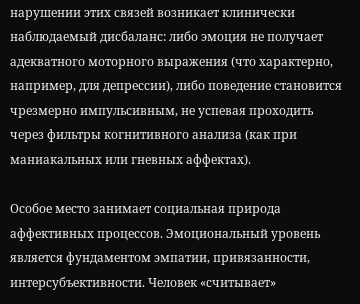нарушении этих связей возникает клинически наблюдаемый дисбаланс: либо эмоция не получает адекватного моторного выражения (что характерно, например, для депрессии), либо поведение становится чрезмерно импульсивным, не успевая проходить через фильтры когнитивного анализа (как при маниакальных или гневных аффектах).

Особое место занимает социальная природа аффективных процессов. Эмоциональный уровень является фундаментом эмпатии, привязанности, интерсубъективности. Человек «считывает»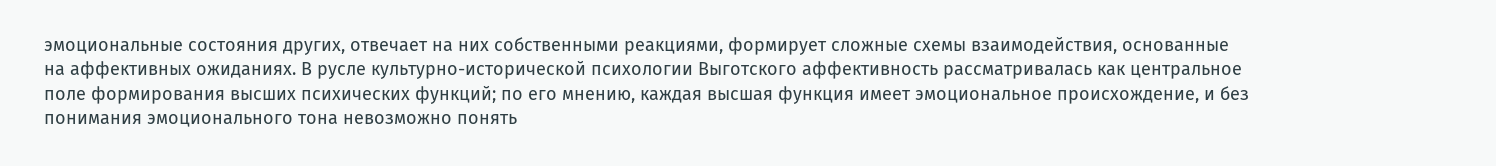эмоциональные состояния других, отвечает на них собственными реакциями, формирует сложные схемы взаимодействия, основанные на аффективных ожиданиях. В русле культурно-исторической психологии Выготского аффективность рассматривалась как центральное поле формирования высших психических функций; по его мнению, каждая высшая функция имеет эмоциональное происхождение, и без понимания эмоционального тона невозможно понять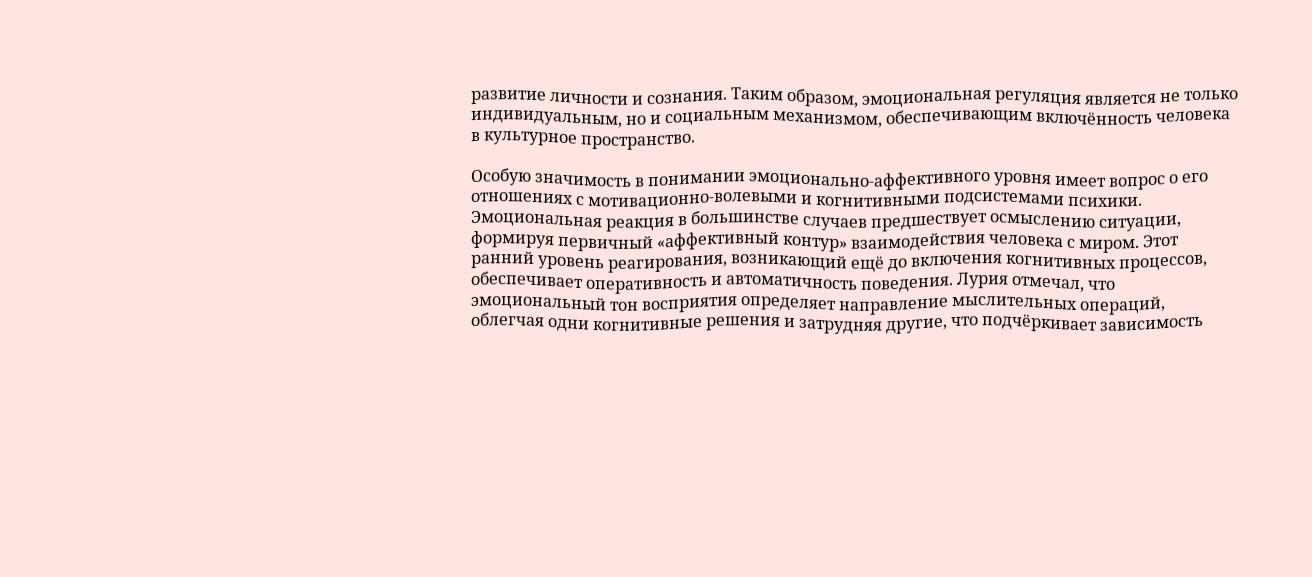развитие личности и сознания. Таким образом, эмоциональная регуляция является не только индивидуальным, но и социальным механизмом, обеспечивающим включённость человека в культурное пространство.

Особую значимость в понимании эмоционально-аффективного уровня имеет вопрос о его отношениях с мотивационно-волевыми и когнитивными подсистемами психики. Эмоциональная реакция в большинстве случаев предшествует осмыслению ситуации, формируя первичный «аффективный контур» взаимодействия человека с миром. Этот ранний уровень реагирования, возникающий ещё до включения когнитивных процессов, обеспечивает оперативность и автоматичность поведения. Лурия отмечал, что эмоциональный тон восприятия определяет направление мыслительных операций, облегчая одни когнитивные решения и затрудняя другие, что подчёркивает зависимость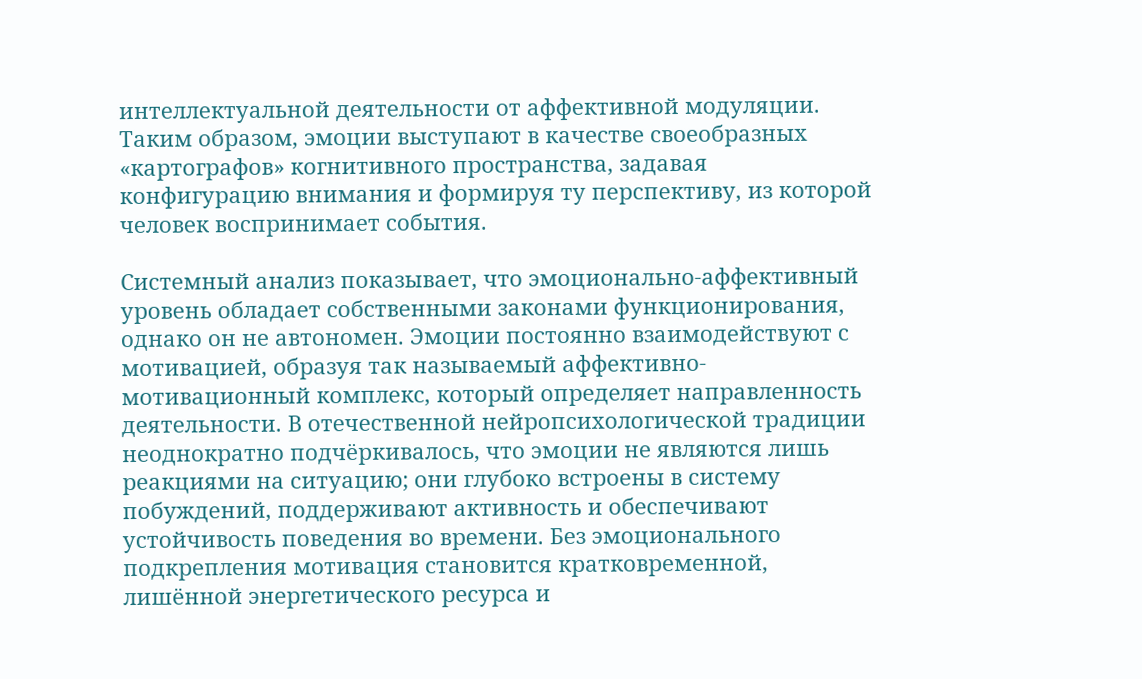интеллектуальной деятельности от аффективной модуляции. Таким образом, эмоции выступают в качестве своеобразных «картографов» когнитивного пространства, задавая конфигурацию внимания и формируя ту перспективу, из которой человек воспринимает события.

Системный анализ показывает, что эмоционально-аффективный уровень обладает собственными законами функционирования, однако он не автономен. Эмоции постоянно взаимодействуют с мотивацией, образуя так называемый аффективно-мотивационный комплекс, который определяет направленность деятельности. В отечественной нейропсихологической традиции неоднократно подчёркивалось, что эмоции не являются лишь реакциями на ситуацию; они глубоко встроены в систему побуждений, поддерживают активность и обеспечивают устойчивость поведения во времени. Без эмоционального подкрепления мотивация становится кратковременной, лишённой энергетического ресурса и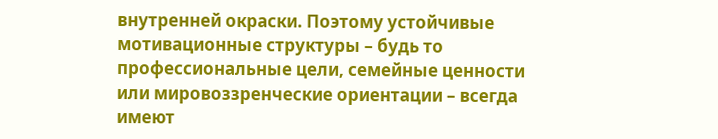внутренней окраски. Поэтому устойчивые мотивационные структуры – будь то профессиональные цели, семейные ценности или мировоззренческие ориентации – всегда имеют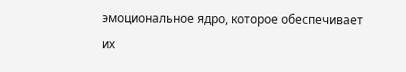эмоциональное ядро, которое обеспечивает их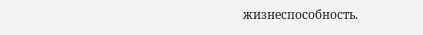жизнеспособность.